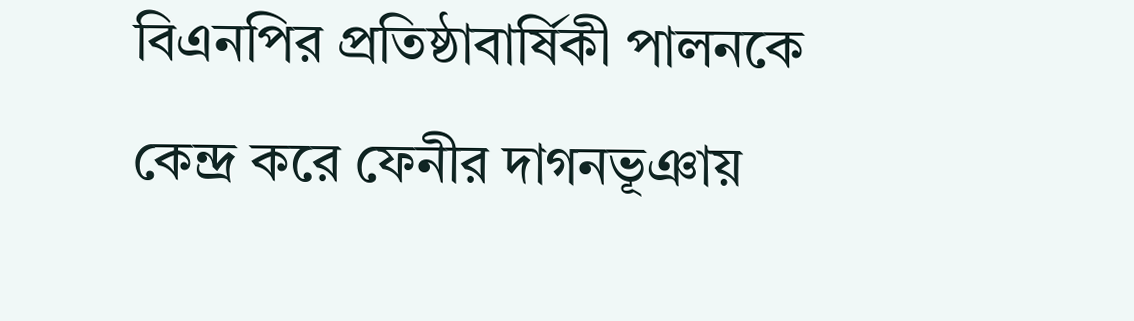বিএনপির প্রতিষ্ঠাবার্ষিকী পালনকে কেন্দ্র করে ফেনীর দাগনভূঞায়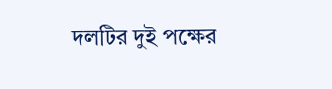দলটির দুই পক্ষের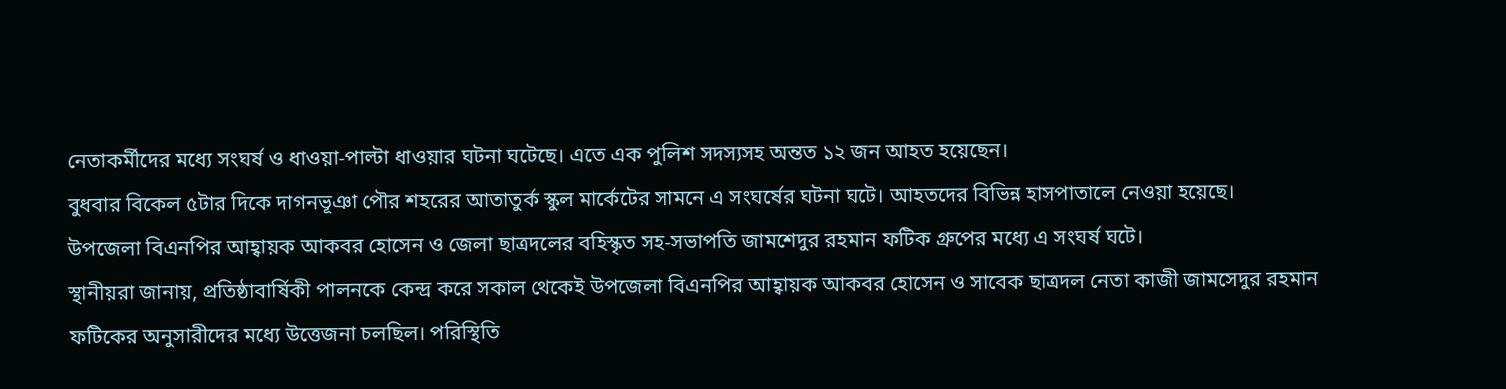নেতাকর্মীদের মধ্যে সংঘর্ষ ও ধাওয়া-পাল্টা ধাওয়ার ঘটনা ঘটেছে। এতে এক পুলিশ সদস্যসহ অন্তত ১২ জন আহত হয়েছেন।
বুধবার বিকেল ৫টার দিকে দাগনভূঞা পৌর শহরের আতাতুর্ক স্কুল মার্কেটের সামনে এ সংঘর্ষের ঘটনা ঘটে। আহতদের বিভিন্ন হাসপাতালে নেওয়া হয়েছে।
উপজেলা বিএনপির আহ্বায়ক আকবর হোসেন ও জেলা ছাত্রদলের বহিস্কৃত সহ-সভাপতি জামশেদুর রহমান ফটিক গ্রুপের মধ্যে এ সংঘর্ষ ঘটে।
স্থানীয়রা জানায়, প্রতিষ্ঠাবার্ষিকী পালনকে কেন্দ্র করে সকাল থেকেই উপজেলা বিএনপির আহ্বায়ক আকবর হোসেন ও সাবেক ছাত্রদল নেতা কাজী জামসেদুর রহমান ফটিকের অনুসারীদের মধ্যে উত্তেজনা চলছিল। পরিস্থিতি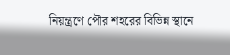নিয়ন্ত্রণে পৌর শহরের বিভিন্ন স্থানে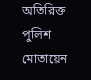অতিরিক্ত পুলিশ মোতায়েন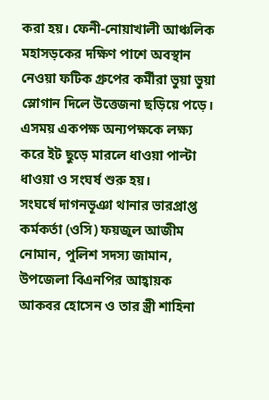করা হয়। ফেনী-নোয়াখালী আঞ্চলিক মহাসড়কের দক্ষিণ পাশে অবস্থান নেওয়া ফটিক গ্রুপের কর্মীরা ভুয়া ভুয়া স্লোগান দিলে উত্তেজনা ছড়িয়ে পড়ে। এসময় একপক্ষ অন্যপক্ষকে লক্ষ্য করে ইট ছুড়ে মারলে ধাওয়া পাল্টা ধাওয়া ও সংঘর্ষ শুরু হয়।
সংঘর্ষে দাগনভূঞা থানার ভারপ্রাপ্ত কর্মকর্তা (ওসি) ফয়জুল আজীম নোমান, পুলিশ সদস্য জামান, উপজেলা বিএনপির আহ্বায়ক আকবর হোসেন ও তার স্ত্রী শাহিনা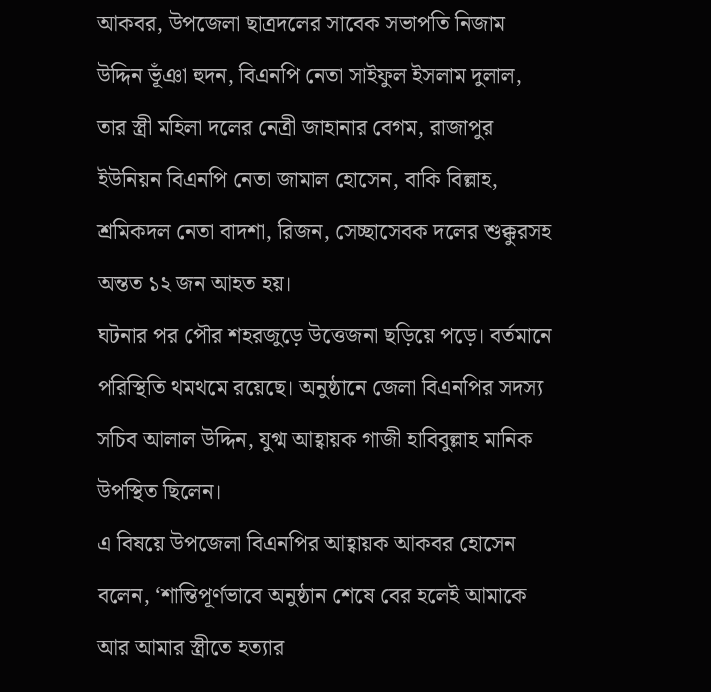আকবর, উপজেলা ছাত্রদলের সাবেক সভাপতি নিজাম উদ্দিন ভূঁঞা হুদন, বিএনপি নেতা সাইফুল ইসলাম দুলাল, তার স্ত্রী মহিলা দলের নেত্রী জাহানার বেগম, রাজাপুর ইউনিয়ন বিএনপি নেতা জামাল হোসেন, বাকি বিল্লাহ, শ্রমিকদল নেতা বাদশা, রিজন, সেচ্ছাসেবক দলের শুক্কুরসহ অন্তত ১২ জন আহত হয়।
ঘটনার পর পৌর শহরজুড়ে উত্তেজনা ছড়িয়ে পড়ে। বর্তমানে পরিস্থিতি থমথমে রয়েছে। অনুষ্ঠানে জেলা বিএনপির সদস্য সচিব আলাল উদ্দিন, যুগ্ম আহ্বায়ক গাজী হাবিবুল্লাহ মানিক উপস্থিত ছিলেন।
এ বিষয়ে উপজেলা বিএনপির আহ্বায়ক আকবর হোসেন বলেন, ‘শান্তিপূর্ণভাবে অনুষ্ঠান শেষে বের হলেই আমাকে আর আমার স্ত্রীতে হত্যার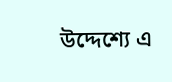উদ্দেশ্যে এ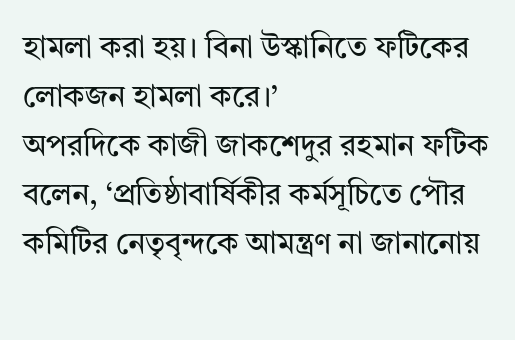হামলা করা হয়। বিনা উস্কানিতে ফটিকের লোকজন হামলা করে।’
অপরদিকে কাজী জাকশেদুর রহমান ফটিক বলেন, ‘প্রতিষ্ঠাবার্ষিকীর কর্মসূচিতে পৌর কমিটির নেতৃবৃন্দকে আমন্ত্রণ না জানানোয়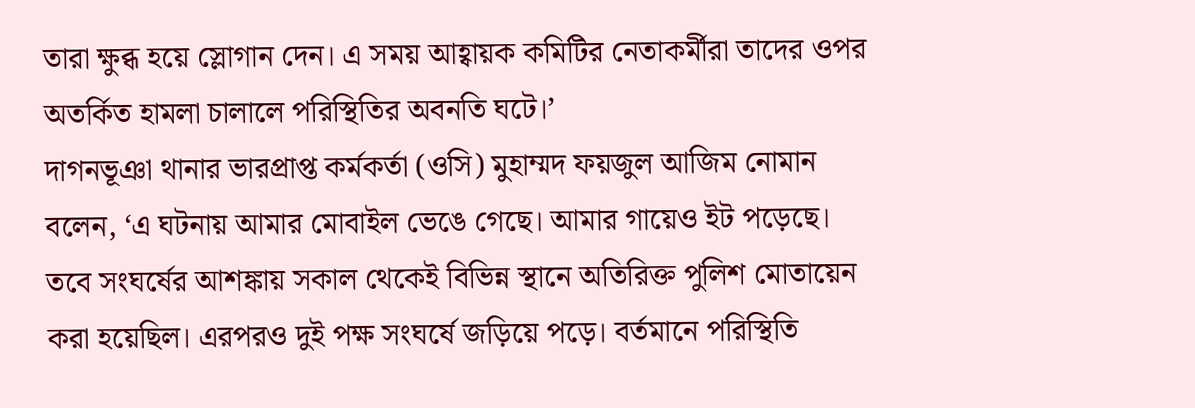তারা ক্ষুব্ধ হয়ে স্লোগান দেন। এ সময় আহ্বায়ক কমিটির নেতাকর্মীরা তাদের ওপর অতর্কিত হামলা চালালে পরিস্থিতির অবনতি ঘটে।’
দাগনভূঞা থানার ভারপ্রাপ্ত কর্মকর্তা (ওসি) মুহাম্মদ ফয়জুল আজিম নোমান বলেন, ‘এ ঘটনায় আমার মোবাইল ভেঙে গেছে। আমার গায়েও ইট পড়েছে। তবে সংঘর্ষের আশঙ্কায় সকাল থেকেই বিভিন্ন স্থানে অতিরিক্ত পুলিশ মোতায়েন করা হয়েছিল। এরপরও দুই পক্ষ সংঘর্ষে জড়িয়ে পড়ে। বর্তমানে পরিস্থিতি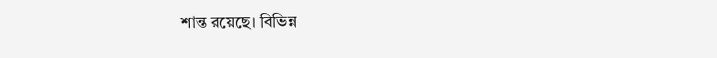শান্ত রয়েছে। বিভিন্ন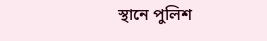স্থানে পুলিশ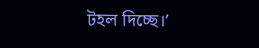টহল দিচ্ছে।’